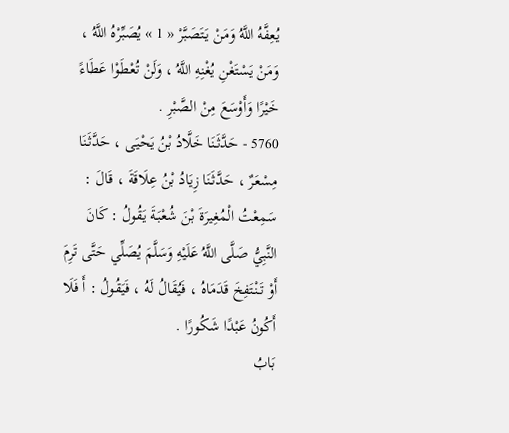يُعِفَّهُ اللَّهُ وَمَنْ يَتَصَبَّرْ « 1 » يُصَبِّرْهُ اللَّهُ ، وَمَنْ يَسْتَغْنِ يُغْنِهِ اللَّهُ ، وَلَنْ تُعْطَوْا عَطَاءً خَيْرًا وَأَوْسَعَ مِنْ الصَّبْرِ .
5760 - حَدَّثَنَا خَلَّادُ بْنُ يَحْيَى ، حَدَّثَنَا مِسْعَرٌ ، حَدَّثَنَا زِيَادُ بْنُ عِلَاقَةَ ، قَالَ : سَمِعْتُ الْمُغِيرَةَ بْنَ شُعْبَةَ يَقُولُ : كَانَ النَّبِيُّ صَلَّى اللَّهُ عَلَيْهِ وَسَلَّمَ يُصَلِّي حَتَّى تَرِمَ أَوْ تَنْتَفِخَ قَدَمَاهُ ، فَيُقَالُ لَهُ ، فَيَقُولُ : أَ فَلَا أَكُونُ عَبْدًا شَكُورًا .
بَابُ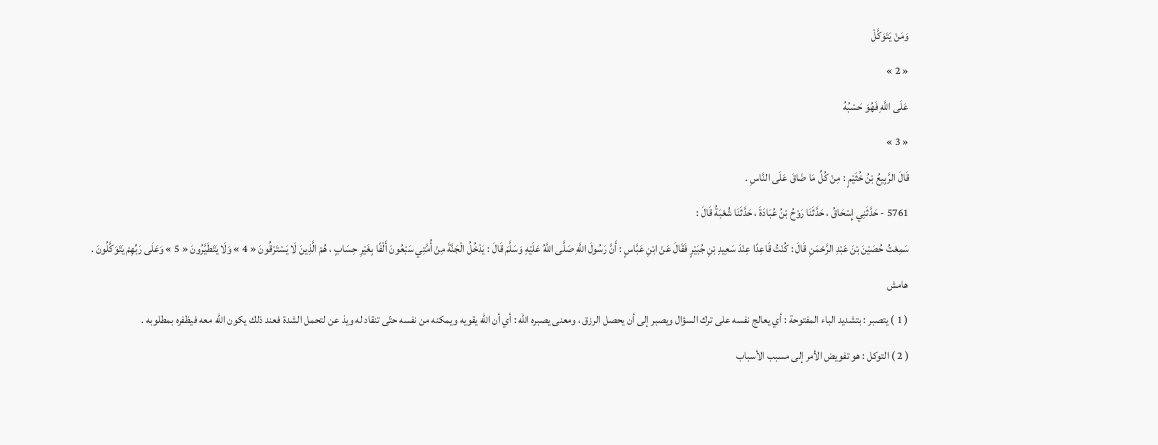وَمَنْ يَتَوَكَّلْ
« 2 »
عَلَى اللَّهِ فَهُوَ حَسْبُهُ
« 3 »
قَالَ الرَّبِيعُ بْنُ خُثَيْمٍ : مِنْ كُلِّ مَا ضَاقَ عَلَى النَّاسِ .
5761 - حَدَّثَنِي إِسْحَاقُ ، حَدَّثَنَا رَوْحُ بْنُ عُبَادَةَ ، حَدَّثَنَا شُعْبَةُ قَالَ :
سَمِعْتُ حُصَيْنَ بْنَ عَبْدِ الرَّحْمَنِ قَالَ : كُنْتُ قَاعِدًا عِنْدَ سَعِيدِ بْنِ جُبَيْرٍ فَقَالَ عَنْ ابْنِ عَبَّاسٍ : أَنَّ رَسُولَ اللَّهِ صَلَّى اللَّهُ عَلَيْهِ وَسَلَّمَ قَالَ : يَدْخُلُ الْجَنَّةَ مِنْ أُمَّتِي سَبْعُونَ أَلْفًا بِغَيْرِ حِسَابٍ ، هُمْ الَّذِينَ لَا يَسْتَرْقُونَ « 4 » وَلَا يَتَطَيَّرُونَ « 5 » وَعَلَى رَبِّهِمْ يَتَوَكَّلُونَ .
هامش
( 1 ) يتصبر : بتشديد الباء المفتوحة : أي يعالج نفسه على ترك السؤال ويصبر إلى أن يحصل الرزق ، ومعنى يصبره اللّه : أي أن اللّه يقويه ويمكنه من نفسه حتّى تنقاد له ويذ عن لتحمل الشدة فعند ذلك يكون اللّه معه فيظفره بمطلوبه .
( 2 ) التوكل : هو تفويض الأمر إلى مسبب الأسباب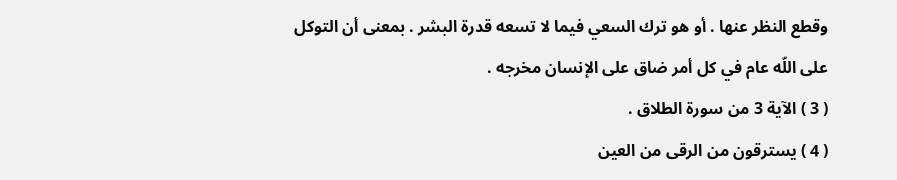وقطع النظر عنها . أو هو ترك السعي فيما لا تسعه قدرة البشر . بمعنى أن التوكل على اللّه عام في كل أمر ضاق على الإنسان مخرجه .
( 3 ) الآية 3 من سورة الطلاق .
( 4 ) يسترقون من الرقى من العين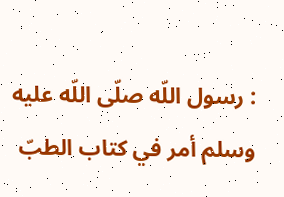: رسول اللّه صلّى اللّه عليه وسلم أمر في كتاب الطبّ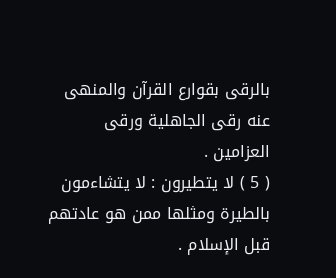بالرقى بقوارع القرآن والمنهى عنه رقى الجاهلية ورقى العزامين .
( 5 ) لا يتطيرون : لا يتشاءمون بالطيرة ومثلها ممن هو عادتهم قبل الإسلام .